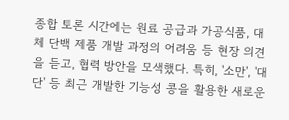종합 토론 시간에는 원료 공급과 가공식품, 대체 단백 제품 개발 과정의 어려움 등 현장 의견을 듣고, 협력 방안을 모색했다. 특히, '소만', '대단' 등 최근 개발한 기능성 콩을 활용한 새로운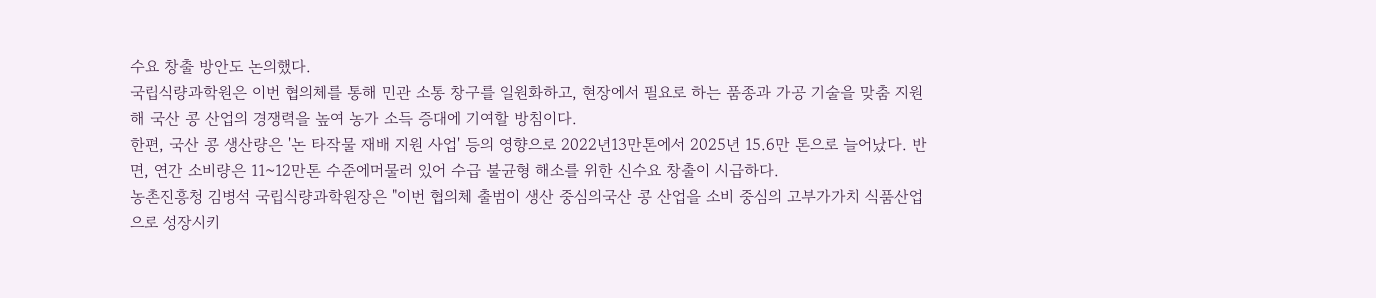수요 창출 방안도 논의했다.
국립식량과학원은 이번 협의체를 통해 민관 소통 창구를 일원화하고, 현장에서 필요로 하는 품종과 가공 기술을 맞춤 지원해 국산 콩 산업의 경쟁력을 높여 농가 소득 증대에 기여할 방침이다.
한편, 국산 콩 생산량은 '논 타작물 재배 지원 사업' 등의 영향으로 2022년13만톤에서 2025년 15.6만 톤으로 늘어났다. 반면, 연간 소비량은 11~12만톤 수준에머물러 있어 수급 불균형 해소를 위한 신수요 창출이 시급하다.
농촌진흥청 김병석 국립식량과학원장은 "이번 협의체 출범이 생산 중심의국산 콩 산업을 소비 중심의 고부가가치 식품산업으로 성장시키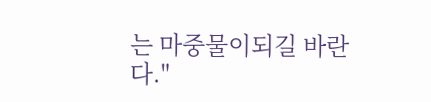는 마중물이되길 바란다."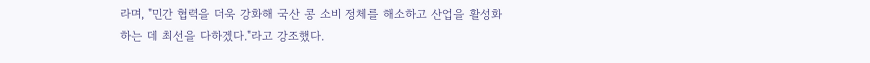라며, "민간 협력을 더욱 강화해 국산 콩 소비 정체를 해소하고 산업을 활성화하는 데 최선을 다하겠다."라고 강조했다.